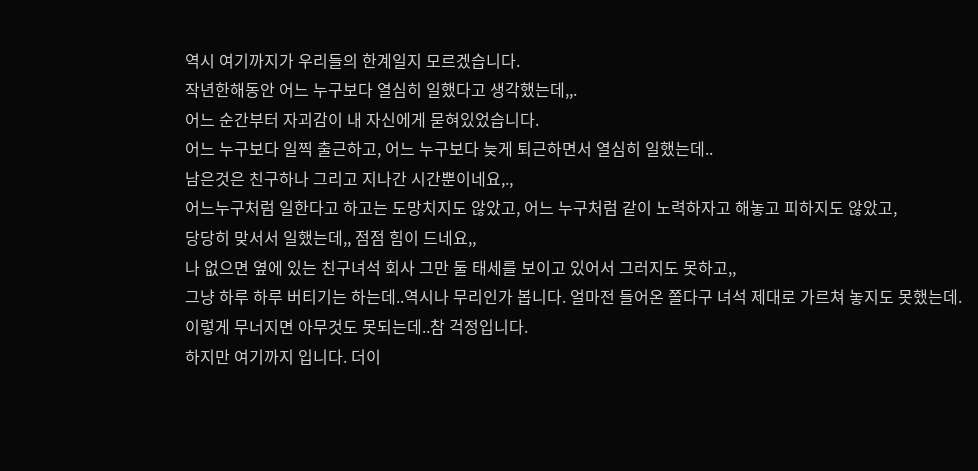역시 여기까지가 우리들의 한계일지 모르겠습니다.
작년한해동안 어느 누구보다 열심히 일했다고 생각했는데,,.
어느 순간부터 자괴감이 내 자신에게 묻혀있었습니다.
어느 누구보다 일찍 출근하고, 어느 누구보다 늦게 퇴근하면서 열심히 일했는데..
남은것은 친구하나 그리고 지나간 시간뿐이네요,.,
어느누구처럼 일한다고 하고는 도망치지도 않았고, 어느 누구처럼 같이 노력하자고 해놓고 피하지도 않았고,
당당히 맞서서 일했는데,, 점점 힘이 드네요,,
나 없으면 옆에 있는 친구녀석 회사 그만 둘 태세를 보이고 있어서 그러지도 못하고,,
그냥 하루 하루 버티기는 하는데..역시나 무리인가 봅니다. 얼마전 들어온 쫄다구 녀석 제대로 가르쳐 놓지도 못했는데.
이렇게 무너지면 아무것도 못되는데..참 걱정입니다.
하지만 여기까지 입니다. 더이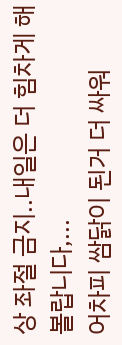상 좌절 금지..내일은 더 힘차게 해볼랍니다,...
어차피 쌈닭이 된거 더 싸워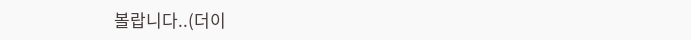볼랍니다..(더이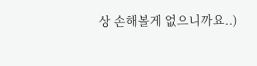상 손해볼게 없으니까요..)